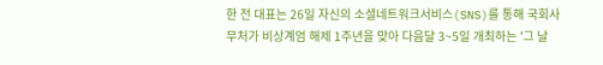한 전 대표는 26일 자신의 소셜네트워크서비스(SNS)를 통해 국회사무처가 비상계엄 해제 1주년을 맞아 다음달 3~5일 개최하는 '그 날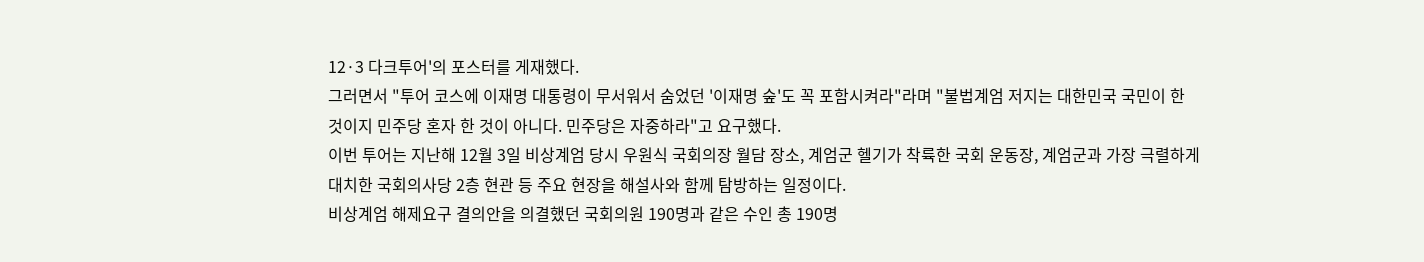12·3 다크투어'의 포스터를 게재했다.
그러면서 "투어 코스에 이재명 대통령이 무서워서 숨었던 '이재명 숲'도 꼭 포함시켜라"라며 "불법계엄 저지는 대한민국 국민이 한 것이지 민주당 혼자 한 것이 아니다. 민주당은 자중하라"고 요구했다.
이번 투어는 지난해 12월 3일 비상계엄 당시 우원식 국회의장 월담 장소, 계엄군 헬기가 착륙한 국회 운동장, 계엄군과 가장 극렬하게 대치한 국회의사당 2층 현관 등 주요 현장을 해설사와 함께 탐방하는 일정이다.
비상계엄 해제요구 결의안을 의결했던 국회의원 190명과 같은 수인 총 190명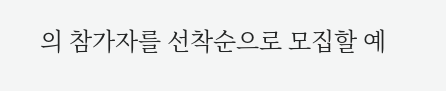의 참가자를 선착순으로 모집할 예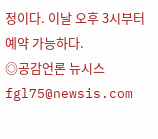정이다. 이날 오후 3시부터 예약 가능하다.
◎공감언론 뉴시스 fgl75@newsis.com